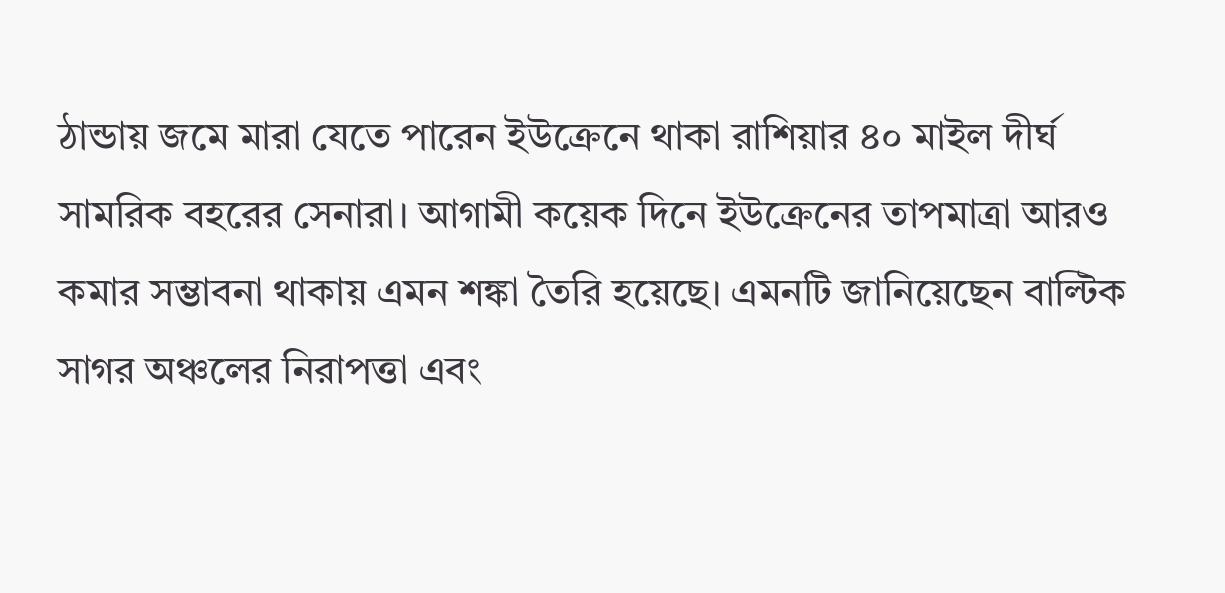ঠান্ডায় জমে মারা যেতে পারেন ইউক্রেনে থাকা রাশিয়ার ৪০ মাইল দীর্ঘ সামরিক বহরের সেনারা। আগামী কয়েক দিনে ইউক্রেনের তাপমাত্রা আরও কমার সম্ভাবনা থাকায় এমন শঙ্কা তৈরি হয়েছে। এমনটি জানিয়েছেন বাল্টিক সাগর অঞ্চলের নিরাপত্তা এবং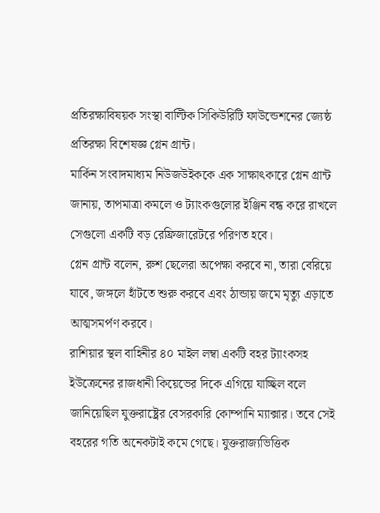প্রতিরক্ষাবিষয়ক সংস্থা বাল্টিক সিকিউরিটি ফাউন্ডেশনের জ্যেষ্ঠ প্রতিরক্ষা বিশেষজ্ঞ গ্লেন গ্রান্ট।
মার্কিন সংবাদমাধ্যম নিউজউইককে এক সাক্ষাৎকারে গ্লেন গ্রান্ট জানায়, তাপমাত্রা কমলে ও ট্যাংকগুলোর ইঞ্জিন বন্ধ করে রাখলে সেগুলো একটি বড় রেফ্রিজারেটরে পরিণত হবে।
গ্লেন গ্রান্ট বলেন, রুশ ছেলেরা অপেক্ষা করবে না, তারা বেরিয়ে যাবে, জঙ্গলে হাঁটতে শুরু করবে এবং ঠান্ডায় জমে মৃত্যু এড়াতে আত্মসমর্পণ করবে।
রাশিয়ার স্থল বাহিনীর ৪০ মাইল লম্বা একটি বহর ট্যাংকসহ ইউক্রেনের রাজধানী কিয়েভের দিকে এগিয়ে যাচ্ছিল বলে জানিয়েছিল যুক্তরাষ্ট্রের বেসরকারি কোম্পানি ম্যাক্সার। তবে সেই বহরের গতি অনেকটাই কমে গেছে। যুক্তরাজ্যভিত্তিক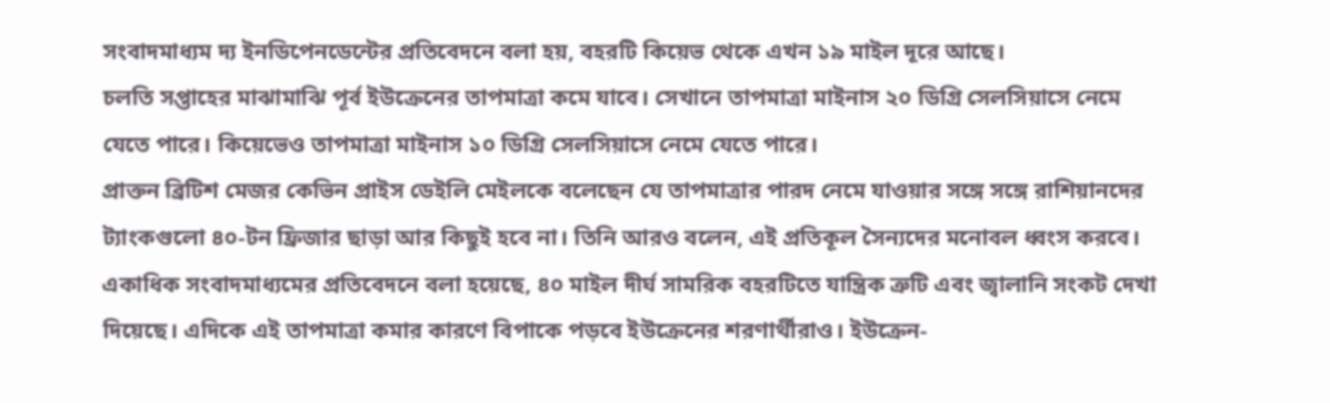সংবাদমাধ্যম দ্য ইনডিপেনডেন্টের প্রতিবেদনে বলা হয়, বহরটি কিয়েভ থেকে এখন ১৯ মাইল দূরে আছে।
চলতি সপ্তাহের মাঝামাঝি পূর্ব ইউক্রেনের তাপমাত্রা কমে যাবে। সেখানে তাপমাত্রা মাইনাস ২০ ডিগ্রি সেলসিয়াসে নেমে যেতে পারে। কিয়েভেও তাপমাত্রা মাইনাস ১০ ডিগ্রি সেলসিয়াসে নেমে যেতে পারে।
প্রাক্তন ব্রিটিশ মেজর কেভিন প্রাইস ডেইলি মেইলকে বলেছেন যে তাপমাত্রার পারদ নেমে যাওয়ার সঙ্গে সঙ্গে রাশিয়ানদের ট্যাংকগুলো ৪০-টন ফ্রিজার ছাড়া আর কিছুই হবে না। তিনি আরও বলেন, এই প্রতিকূল সৈন্যদের মনোবল ধ্বংস করবে।
একাধিক সংবাদমাধ্যমের প্রতিবেদনে বলা হয়েছে, ৪০ মাইল দীর্ঘ সামরিক বহরটিতে যান্ত্রিক ত্রুটি এবং জ্বালানি সংকট দেখা দিয়েছে। এদিকে এই তাপমাত্রা কমার কারণে বিপাকে পড়বে ইউক্রেনের শরণার্থীরাও। ইউক্রেন-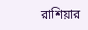রাশিয়ার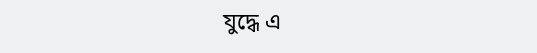যুদ্ধে এ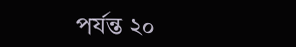পর্যন্ত ২০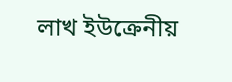লাখ ইউক্রেনীয়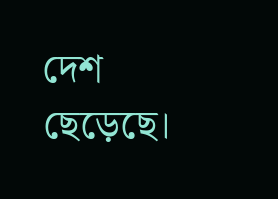দেশ ছেড়েছে।